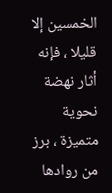الخمسين إلا قليلا ، فإنه أثار نهضة نحوية متميزة ، برز من روادها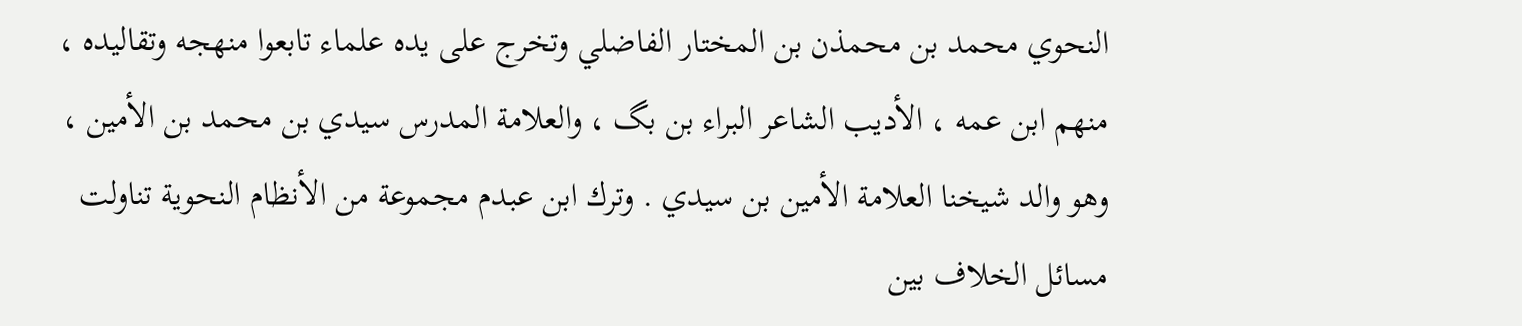النحوي محمد بن محمذن بن المختار الفاضلي وتخرج على يده علماء تابعوا منهجه وتقاليده ، منهم ابن عمه ، الأديب الشاعر البراء بن بگ ، والعلامة المدرس سيدي بن محمد بن الأمين ، وهو والد شيخنا العلامة الأمين بن سيدي . وترك ابن عبدم مجموعة من الأنظام النحوية تناولت مسائل الخلاف بين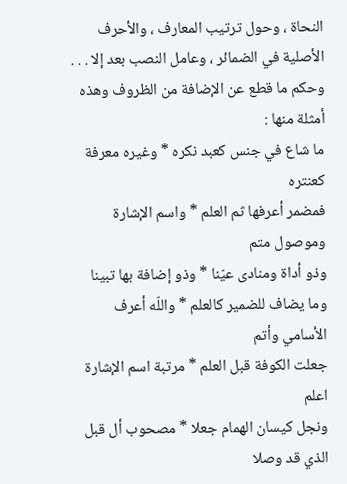النحاة ، وحول ترتيب المعارف ، والأحرف الأصلية في الضمائر ، وعامل النصب بعد إلا . . . وحكم ما قطع عن الإضافة من الظروف وهذه أمثلة منها :
ما شاع في جنس كعبد نكره * وغيره معرفة كعنتره
فمضمر أعرفها ثم العلم * واسم الإشارة وموصول متم
وذو أداة ومنادى عيّنا * وذو إضافة بها تبينا
وما يضاف للضمير كالعلم * واللّه أعرف الأسامي وأتم
جعلت الكوفة قبل العلم * مرتبة اسم الإشارة اعلم
ونجل كيسان الهمام جعلا * مصحوب أل قبل الذي قد وصلا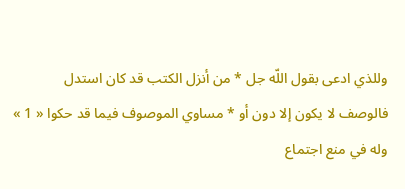وللذي ادعى بقول اللّه جل * من أنزل الكتب قد كان استدل
فالوصف لا يكون إلا دون أو * مساوي الموصوف فيما قد حكوا « 1 »
وله في منع اجتماع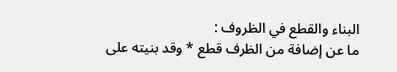البناء والقطع في الظروف :
ما عن إضافة من الظرف قطع * وقد بنيته على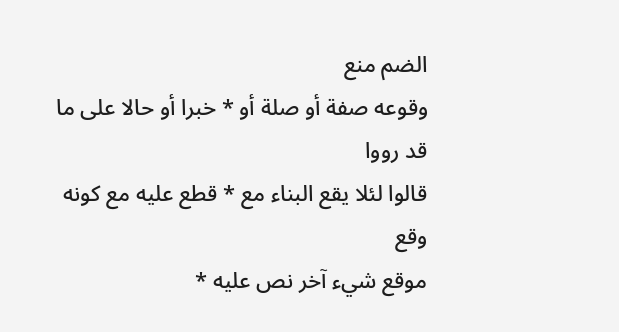الضم منع
وقوعه صفة أو صلة أو * خبرا أو حالا على ما قد رووا
قالوا لئلا يقع البناء مع * قطع عليه مع كونه وقع
موقع شيء آخر نص عليه *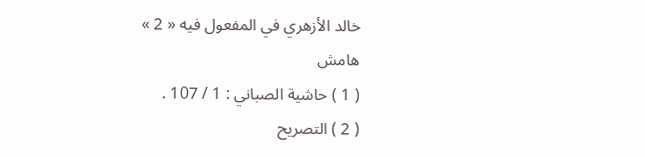خالد الأزهري في المفعول فيه « 2 »
هامش
( 1 ) حاشية الصباني : 1 / 107 .
( 2 ) التصريح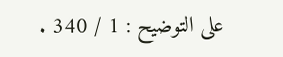على التوضيح : 1 / 340 .